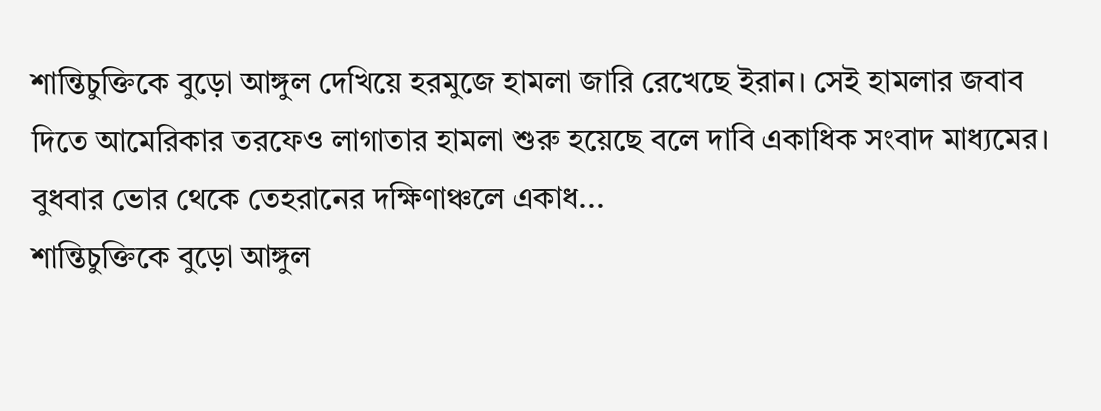শান্তিচুক্তিকে বুড়ো আঙ্গুল দেখিয়ে হরমুজে হামলা জারি রেখেছে ইরান। সেই হামলার জবাব দিতে আমেরিকার তরফেও লাগাতার হামলা শুরু হয়েছে বলে দাবি একাধিক সংবাদ মাধ্যমের। বুধবার ভোর থেকে তেহরানের দক্ষিণাঞ্চলে একাধ...
শান্তিচুক্তিকে বুড়ো আঙ্গুল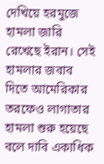দেখিয়ে হরমুজে হামলা জারি রেখেছে ইরান। সেই হামলার জবাব দিতে আমেরিকার তরফেও লাগাতার হামলা শুরু হয়েছে বলে দাবি একাধিক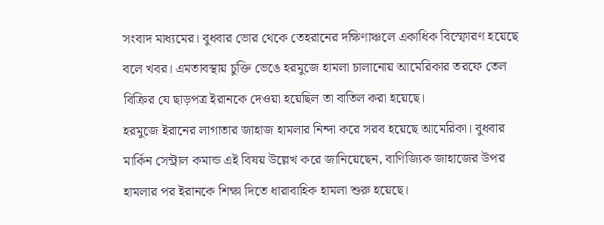সংবাদ মাধ্যমের। বুধবার ভোর থেকে তেহরানের দক্ষিণাঞ্চলে একাধিক বিস্ফোরণ হয়েছে বলে খবর। এমতাবস্থায় চুক্তি ভেঙে হরমুজে হামলা চালানোয় আমেরিকার তরফে তেল বিক্রির যে ছাড়পত্র ইরানকে দেওয়া হয়েছিল তা বাতিল করা হয়েছে।
হরমুজে ইরানের লাগাতার জাহাজ হামলার নিন্দা করে সরব হয়েছে আমেরিকা। বুধবার মার্কিন সেন্ট্রাল কমান্ড এই বিষয় উল্লেখ করে জানিয়েছেন, বাণিজ্যিক জাহাজের উপর হামলার পর ইরানকে শিক্ষা দিতে ধারাবাহিক হামলা শুরু হয়েছে।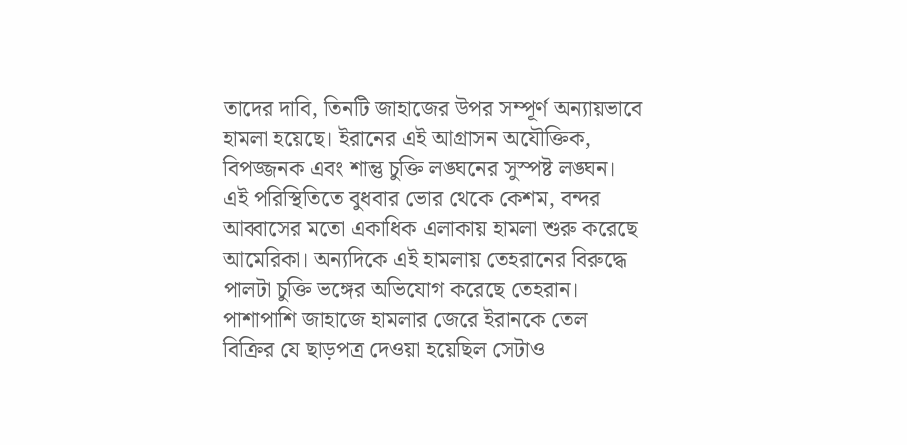তাদের দাবি, তিনটি জাহাজের উপর সম্পূর্ণ অন্যায়ভাবে হামলা হয়েছে। ইরানের এই আগ্রাসন অযৌক্তিক, বিপজ্জনক এবং শান্তু চুক্তি লঙ্ঘনের সুস্পষ্ট লঙ্ঘন। এই পরিস্থিতিতে বুধবার ভোর থেকে কেশম, বন্দর আব্বাসের মতো একাধিক এলাকায় হামলা শুরু করেছে আমেরিকা। অন্যদিকে এই হামলায় তেহরানের বিরুদ্ধে পালটা চুক্তি ভঙ্গের অভিযোগ করেছে তেহরান। পাশাপাশি জাহাজে হামলার জেরে ইরানকে তেল বিক্রির যে ছাড়পত্র দেওয়া হয়েছিল সেটাও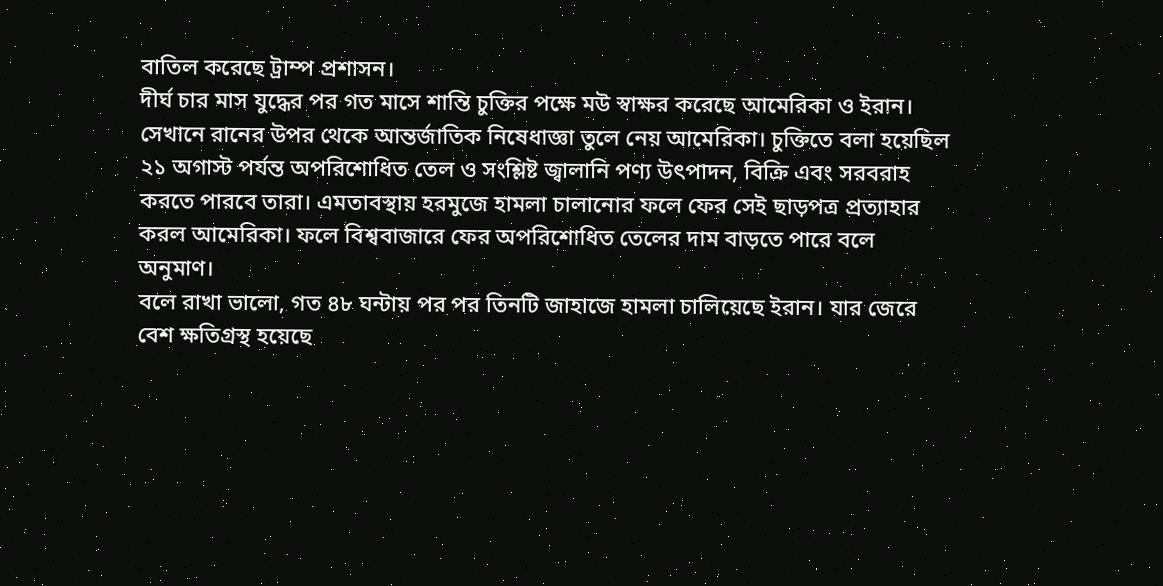বাতিল করেছে ট্রাম্প প্রশাসন।
দীর্ঘ চার মাস যুদ্ধের পর গত মাসে শান্তি চুক্তির পক্ষে মউ স্বাক্ষর করেছে আমেরিকা ও ইরান। সেখানে রানের উপর থেকে আন্তর্জাতিক নিষেধাজ্ঞা তুলে নেয় আমেরিকা। চুক্তিতে বলা হয়েছিল ২১ অগাস্ট পর্যন্ত অপরিশোধিত তেল ও সংশ্লিষ্ট জ্বালানি পণ্য উৎপাদন, বিক্রি এবং সরবরাহ করতে পারবে তারা। এমতাবস্থায় হরমুজে হামলা চালানোর ফলে ফের সেই ছাড়পত্র প্রত্যাহার করল আমেরিকা। ফলে বিশ্ববাজারে ফের অপরিশোধিত তেলের দাম বাড়তে পারে বলে অনুমাণ।
বলে রাখা ভালো, গত ৪৮ ঘন্টায় পর পর তিনটি জাহাজে হামলা চালিয়েছে ইরান। যার জেরে বেশ ক্ষতিগ্রস্থ হয়েছে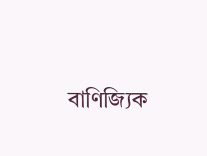বাণিজ্যিক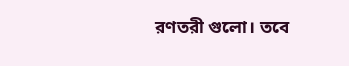রণতরী গুলো। তবে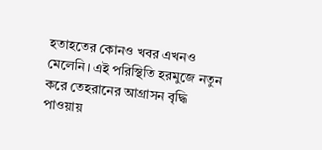হতাহতের কোনও খবর এখনও মেলেনি। এই পরিস্থিতি হরমুজে নতুন করে তেহরানের আগ্রাসন বৃদ্ধি পাওয়ায়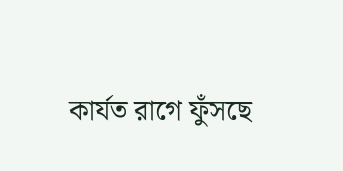কার্যত রাগে ফুঁসছে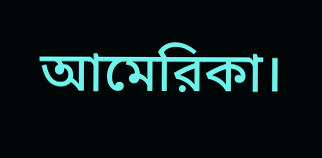আমেরিকা।